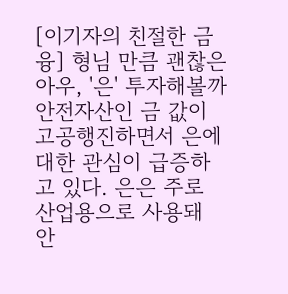[이기자의 친절한 금융] 형님 만큼 괜찮은 아우, '은' 투자해볼까
안전자산인 금 값이 고공행진하면서 은에 대한 관심이 급증하고 있다. 은은 주로 산업용으로 사용돼 안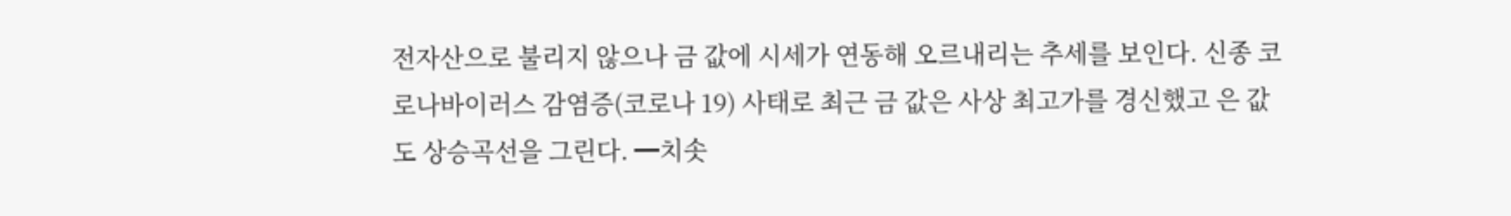전자산으로 불리지 않으나 금 값에 시세가 연동해 오르내리는 추세를 보인다. 신종 코로나바이러스 감염증(코로나 19) 사태로 최근 금 값은 사상 최고가를 경신했고 은 값도 상승곡선을 그린다. ━치솟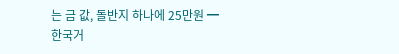는 금 값, 돌반지 하나에 25만원 ━한국거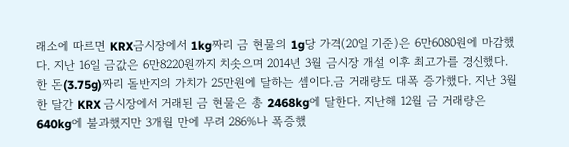래소에 따르면 KRX금시장에서 1kg짜리 금 현물의 1g당 가격(20일 기준)은 6만6080원에 마감했다. 지난 16일 금값은 6만8220원까지 치솟으며 2014년 3월 금시장 개설 이후 최고가를 경신했다. 한 돈(3.75g)짜리 돌반지의 가치가 25만원에 달하는 셈이다.금 거래량도 대폭 증가했다. 지난 3월 한 달간 KRX 금시장에서 거래된 금 현물은 총 2468kg에 달한다. 지난해 12월 금 거래량은 640kg에 불과했지만 3개월 만에 무려 286%나 폭증했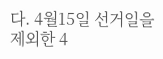다. 4월15일 선거일을 제외한 4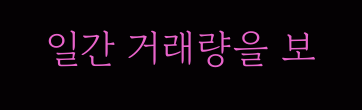일간 거래량을 보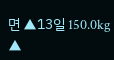면 ▲13일 150.0kg ▲